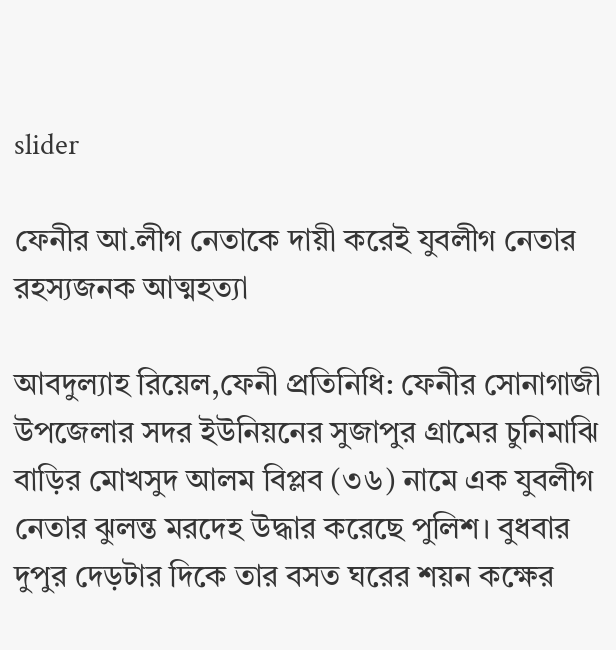slider

ফেনীর আ.লীগ নেতাকে দায়ী করেই যুবলীগ নেতার রহস্যজনক আত্মহত্যা

আবদুল্যাহ রিয়েল,ফেনী প্রতিনিধি: ফেনীর সোনাগাজী উপজেলার সদর ইউনিয়নের সুজাপুর গ্রামের চুনিমাঝি বাড়ির মোখসুদ আলম বিপ্লব (৩৬) নামে এক যুবলীগ নেতার ঝুলন্ত মরদেহ উদ্ধার করেছে পুলিশ। বুধবার দুপুর দেড়টার দিকে তার বসত ঘরের শয়ন কক্ষের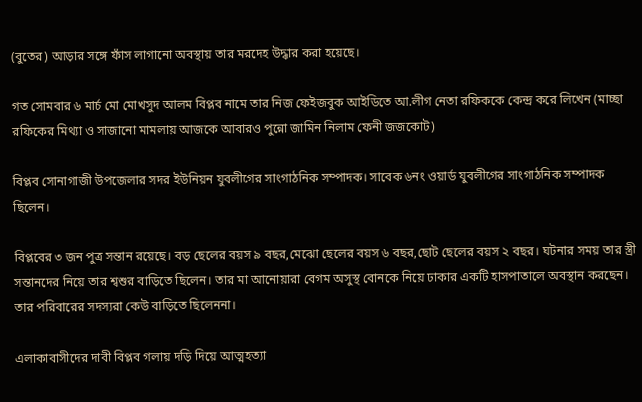(বুতের) আড়ার সঙ্গে ফাঁস লাগানো অবস্থায় তার মরদেহ উদ্ধার করা হয়েছে।

গত সোমবার ৬ মার্চ মো মোখসুদ আলম বিপ্লব নামে তার নিজ ফেইজবুক আইডিতে আ.লীগ নেতা রফিককে কেন্দ্র করে লিখেন (মাচ্ছা রফিকের মিথ্যা ও সাজানো মামলায় আজকে আবারও পুন্নো জামিন নিলাম ফেনী জজকোট)

বিপ্লব সোনাগাজী উপজেলার সদর ইউনিয়ন যুবলীগের সাংগাঠনিক সম্পাদক। সাবেক ৬নং ওয়ার্ড যুবলীগের সাংগাঠনিক সম্পাদক ছিলেন।

বিপ্লবের ৩ জন পুত্র সন্তান রয়েছে। বড় ছেলের বয়স ৯ বছর,মেঝো ছেলের বয়স ৬ বছর,ছোট ছেলের বয়স ২ বছর। ঘটনার সময় তার স্ত্রী সন্তানদের নিয়ে তার শ্বশুর বাড়িতে ছিলেন। তার মা আনোয়ারা বেগম অসুস্থ বোনকে নিয়ে ঢাকার একটি হাসপাতালে অবস্থান করছেন। তার পরিবারের সদস্যরা কেউ বাড়িতে ছিলেননা।

এলাকাবাসীদের দাবী বিপ্লব গলায় দড়ি দিয়ে আত্মহত্যা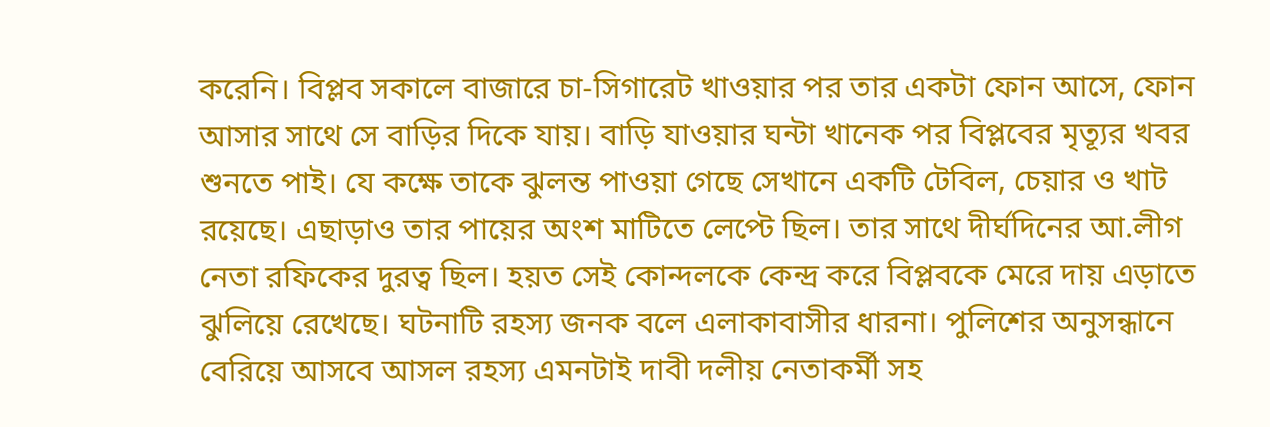করেনি। বিপ্লব সকালে বাজারে চা-সিগারেট খাওয়ার পর তার একটা ফোন আসে, ফোন আসার সাথে সে বাড়ির দিকে যায়। বাড়ি যাওয়ার ঘন্টা খানেক পর বিপ্লবের মৃত্যূর খবর শুনতে পাই। যে কক্ষে তাকে ঝুলন্ত পাওয়া গেছে সেখানে একটি টেবিল, চেয়ার ও খাট রয়েছে। এছাড়াও তার পায়ের অংশ মাটিতে লেপ্টে ছিল। তার সাথে দীর্ঘদিনের আ.লীগ নেতা রফিকের দুরত্ব ছিল। হয়ত সেই কোন্দলকে কেন্দ্র করে বিপ্লবকে মেরে দায় এড়াতে ঝুলিয়ে রেখেছে। ঘটনাটি রহস্য জনক বলে এলাকাবাসীর ধারনা। পুলিশের অনুসন্ধানে বেরিয়ে আসবে আসল রহস্য এমনটাই দাবী দলীয় নেতাকর্মী সহ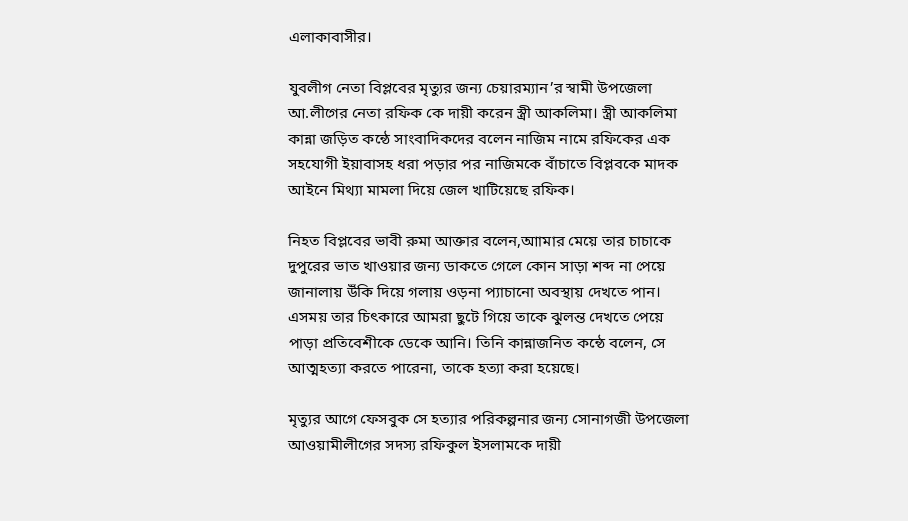এলাকাবাসীর।

যুবলীগ নেতা বিপ্লবের মৃত্যুর জন্য চেয়ারম্যান’র স্বামী উপজেলা আ.লীগের নেতা রফিক কে দায়ী করেন স্ত্রী আকলিমা। স্ত্রী আকলিমা কান্না জড়িত কন্ঠে সাংবাদিকদের বলেন নাজিম নামে রফিকের এক সহযোগী ইয়াবাসহ ধরা পড়ার পর নাজিমকে বাঁচাতে বিপ্লবকে মাদক আইনে মিথ্যা মামলা দিয়ে জেল খাটিয়েছে রফিক।

নিহত বিপ্লবের ভাবী রুমা আক্তার বলেন,আামার মেয়ে তার চাচাকে দুপুরের ভাত খাওয়ার জন্য ডাকতে গেলে কোন সাড়া শব্দ না পেয়ে জানালায় উঁকি দিয়ে গলায় ওড়না প্যাচানো অবস্থায় দেখতে পান। এসময় তার চিৎকারে আমরা ছুটে গিয়ে তাকে ঝুলন্ত দেখতে পেয়ে পাড়া প্রতিবেশীকে ডেকে আনি। তিনি কান্নাজনিত কন্ঠে বলেন, সে আত্মহত্যা করতে পারেনা, তাকে হত্যা করা হয়েছে।

মৃত্যুর আগে ফেসবুক সে হত্যার পরিকল্পনার জন্য সোনাগজী উপজেলা আওয়ামীলীগের সদস্য রফিকুল ইসলামকে দায়ী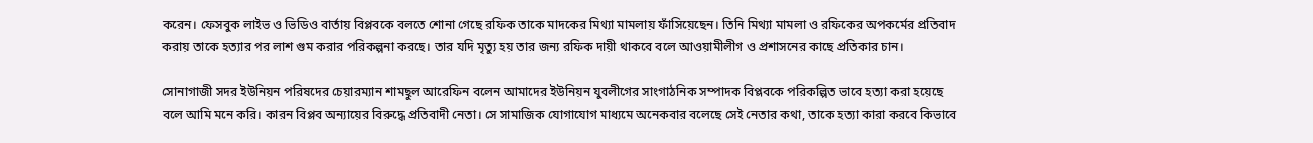করেন। ফেসবুক লাইভ ও ভিডিও বার্তায় বিপ্লবকে বলতে শোনা গেছে রফিক তাকে মাদকের মিথ্যা মামলায় ফাঁসিয়েছেন। তিনি মিথ্যা মামলা ও রফিকের অপকর্মের প্রতিবাদ করায় তাকে হত্যার পর লাশ গুম করার পরিকল্পনা করছে। তার যদি মৃত্যু হয় তার জন্য রফিক দায়ী থাকবে বলে আওয়ামীলীগ ও প্রশাসনের কাছে প্রতিকার চান।

সোনাগাজী সদর ইউনিয়ন পরিষদের চেয়ারম্যান শামছুল আরেফিন বলেন আমাদের ইউনিয়ন যুবলীগের সাংগাঠনিক সম্পাদক বিপ্লবকে পরিকল্পিত ভাবে হত্যা করা হয়েছে বলে আমি মনে করি। কারন বিপ্লব অন্যায়ের বিরুদ্ধে প্রতিবাদী নেতা। সে সামাজিক যোগাযোগ মাধ্যমে অনেকবার বলেছে সেই নেতার কথা, তাকে হত্যা কারা করবে কিভাবে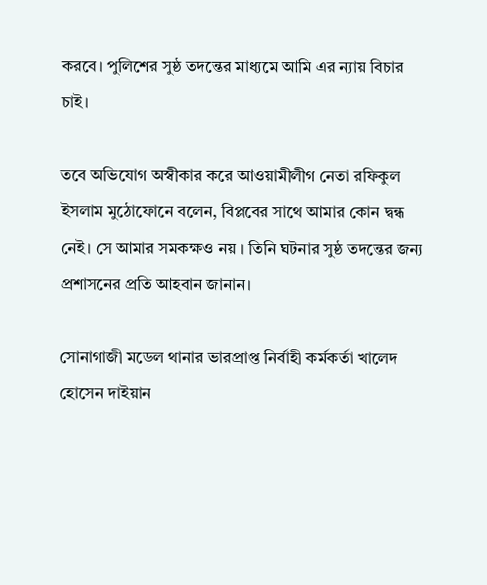করবে। পুলিশের সুষ্ঠ তদন্তের মাধ্যমে আমি এর ন্যায় বিচার চাই।

তবে অভিযোগ অস্বীকার করে আওয়ামীলীগ নেতা রফিকুল ইসলাম মুঠোফোনে বলেন, বিপ্লবের সাথে আমার কোন দ্বন্ধ নেই। সে আমার সমকক্ষও নয় । তিনি ঘটনার সুষ্ঠ তদন্তের জন্য প্রশাসনের প্রতি আহবান জানান।

সোনাগাজী মডেল থানার ভারপ্রাপ্ত নির্বাহী কর্মকর্তা খালেদ হোসেন দাইয়ান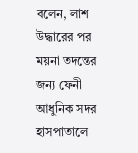বলেন, লাশ উদ্ধারের পর ময়না তদন্তের জন্য ফেনী আধুনিক সদর হাসপাতালে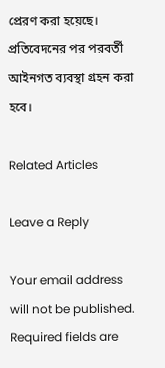প্রেরণ করা হয়েছে। প্রতিবেদনের পর পরবর্তী আইনগত ব্যবস্থা গ্রহন করা হবে।

Related Articles

Leave a Reply

Your email address will not be published. Required fields are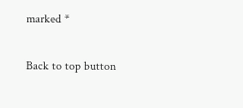marked *

Back to top button